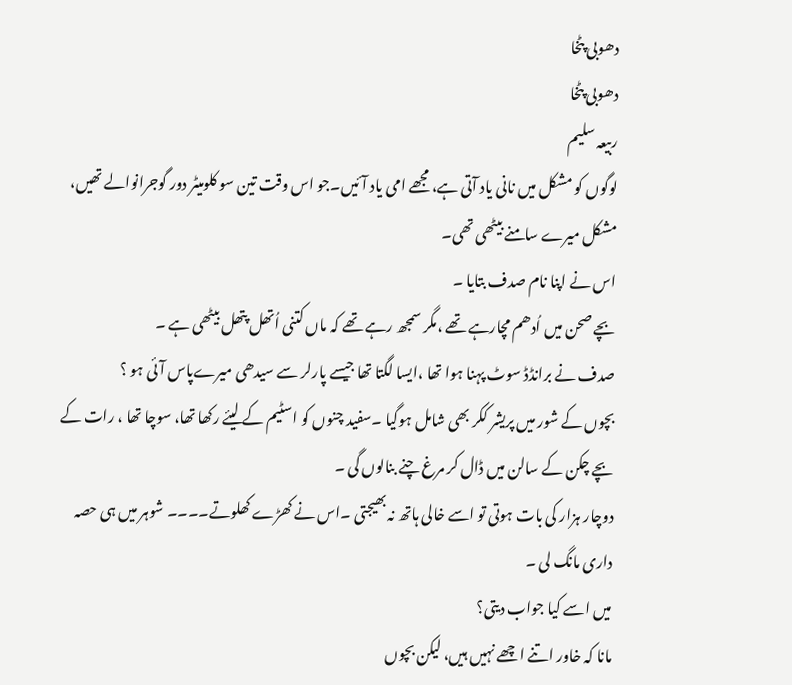دھوبی پٹخا
دھوبی پٹخا
ربیعہ سلیم
لوگوں کو مشکل میں نانی یاد آتی ہے، مجھے امی یاد آئیں۔جو اس وقت تین سو کلومیٹر دور گوجرانوالے تھیں، مشکل میرے سامنے بیٹھی تھی۔
اس نے اپنا نام صدف بتایا ۔
بچے صحن میں اُدھم مچارہے تھے ،مگر سمجھ رہے تھے کہ ماں کتنی اُتھل پتھل بیٹھی ہے ۔
صدف نے برانڈڈ سوٹ پہنا ہوا تھا ،ایسا لگتا تھا جیسے پارلر سے سیدھی میرےپاس آئی ہو ؟
بچوں کے شور میں پریشر ککر بھی شامل ہوگیا ۔سفید چنوں کو اسٹیم کے لیئے رکھا تھا، سوچا تھا ، رات کے بچے چکن کے سالن میں ڈال کر مرغ چنے بنالوں گی ۔
دوچار ہزار کی بات ہوتی تو اسے خالی ہاتھ نہ بھیجتی ۔اس نے کھڑے کھلوتے۔۔۔۔ شوہر میں ہی حصہ داری مانگ لی ۔
میں اسے کیا جواب دیتی؟
مانا کہ خاور اتنے اچھے نہیں ہیں، لیکن بچوں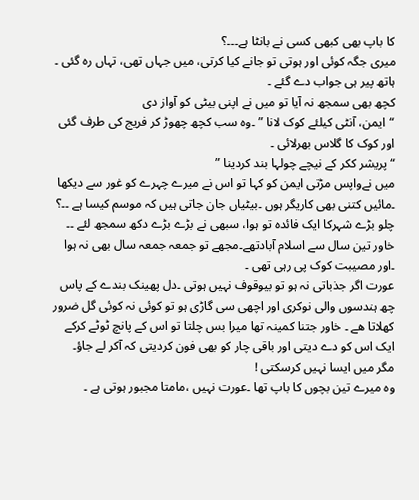کا باپ بھی کبھی کسی نے بانٹا ہے۔۔۔؟
میری جگہ کوئی اور ہوتی تو جانے کیا کرتی، میں جہاں تھی، تہاں رہ گئی ۔
ہاتھ پیر ہی جواب دے گئے ۔
کچھ بھی سمجھ نہ آیا تو میں نے اپنی بیٹی کو آواز دی
“ایمن، آنٹی کیلئے کوک لانا ” ۔وہ سب کچھ چھوڑ کر فریج کی طرف گئی اور کوک کا گلاس بھرلائی ۔
“پریشر ککر کے نیچے چولہا بند کردینا ”
میں نےواپس مڑتی ایمن کو کہا تو اس نے میرے چہرے کو غور سے دیکھا ۔مائیں کتنی بھی کاریگر ہوں ۔بیٹیاں جان جاتی ہیں کہ موسم کیسا ہے ۔۔؟
چلو بڑے شہرکا ایک فائدہ تو ہوا، سبھی نے بڑے بڑے دکھ سمجھ لئے ۔۔
خاور تین سال سے اسلام آبادتھے۔مجھے تو جمعہ جمعہ سال بھی نہ ہوا ۔اور مصیبت کوک پی رہی تھی ۔
عورت اگر جذباتی نہ ہو تو بیوقوف نہیں ہوتی ۔دل پھینک بندے کے پاس چھ ہندسوں والی نوکری اور اچھی سی گاڑی ہو تو کوئی نہ کوئی گل ضرور کھلاتا ھے ۔ خاور جتنا کمینہ تھا میرا بس چلتا تو اس کے پانچ ٹوٹے کرکے ایک اس کو دے دیتی اور باقی چار کو بھی فون کردیتی کہ آکر لے جاؤ۔
مگر میں ایسا نہیں کرسکتی !
وہ میرے تین بچوں کا باپ تھا ۔عورت نہیں ،مامتا مجبور ہوتی ہے ۔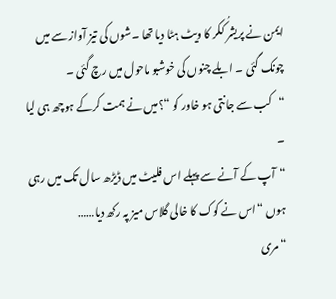ایمن نے پریشر کُکر کا ویٹ ہٹا دیا تھا ۔شوں کی تیز آواز سے میں چونک گئی ۔ ابلے چنوں کی خوشبو ماحول میں رچ گئی ۔
“کب سے جانتی ہو خاور کو “؟میں نے ہمت کرکے ہوچھ ہی لیا ۔
“آپ کے آنے سے پہلے اس فلیٹ میں ڈیڑھ سال تک میں رہی ہوں “اس نے کوک کا خالی گلاس میز پہ رکھ دیا……
“مری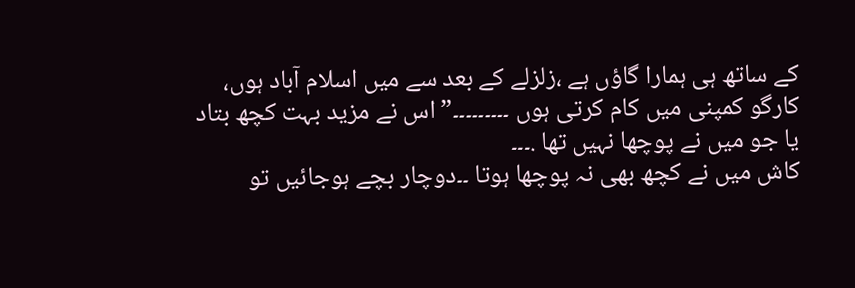کے ساتھ ہی ہمارا گاؤں ہے ،زلزلے کے بعد سے میں اسلام آباد ہوں، کارگو کمپنی میں کام کرتی ہوں ۔۔۔۔۔۔۔۔۔”اس نے مزید بہت کچھ بتاد یا جو میں نے پوچھا نہیں تھا .۔۔۔
کاش میں نے کچھ بھی نہ پوچھا ہوتا ۔۔دوچار بچے ہوجائیں تو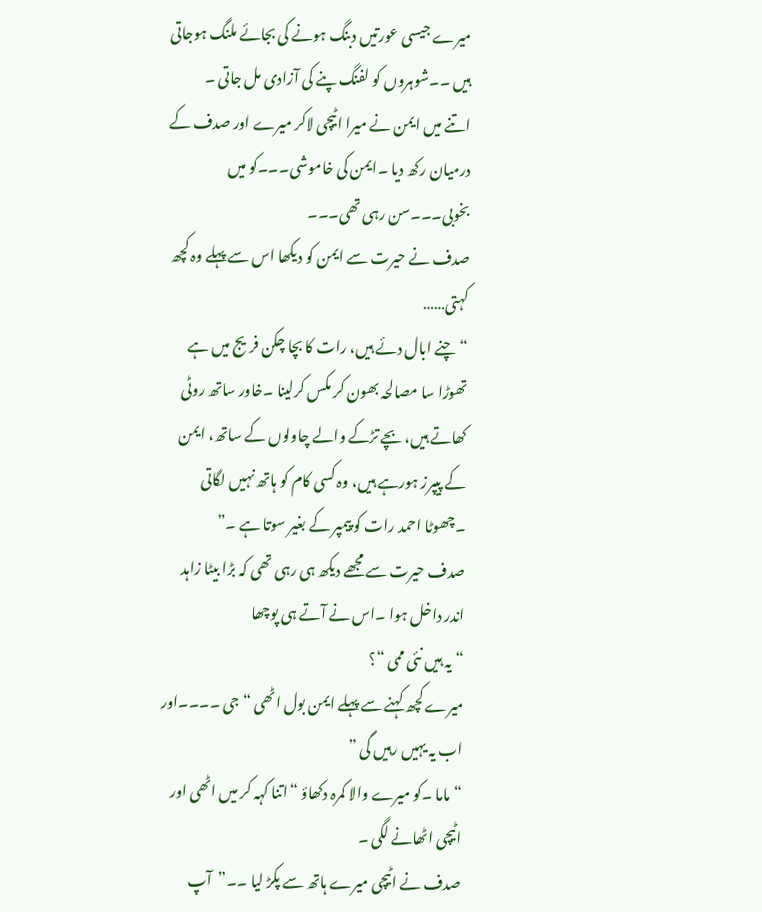میرے جیسی عورتیں دبنگ ہونے کی بجائے ملنگ ہوجاتی ہیں ۔۔شوہروں کو لفنگ پنے کی آزادی مل جاتی ۔
اتنے میں ایمن نے میرا اٹیچی لاکر میرے اور صدف کے درمیان رکھ دیا ۔ایمن کی خاموشی۔۔۔کو میں بخوبی۔۔۔سن رہی تھی۔۔۔
صدف نے حیرت سے ایمن کو دیکھا اس سے پہلے وہ کچھ کہتی……
“چنے ابال دئے ہیں، رات کا بچا چکن فریج میں ہے تھوڑا سا مصالحہ بھون کر مکس کرلینا ۔خاور ساتھ روٹی کھاتے ہیں، بچے تڑکے والے چاولوں کے ساتھ، ایمن کے پیپرز ہورہے ہیں، وہ کسی کام کو ہاتھ نہیں لگاتی ۔چھوٹا احمد رات کو پیمپر کے بغیر سوتا ہے ۔”
صدف حیرت سے مجھے دیکھ ہی رہی تھی کہ بڑا بیٹا زاہد اندر داخل ہوا ۔اس نے آتے ہی پوچھا
“یہ ہیں نئی ممی “؟
میرے کچھ کہنے سے پہلے ایمن بول اٹھی “جی ۔۔۔۔اور اب یہ یہیں رہیں گی ”
“ماما ۔کو میرے والا کمرہ دکھاؤ “اتنا کہہ کر میں اٹھی اور اٹیچی اٹھانے لگی ۔
صدف نے اٹیچی میرے ہاتھ سے پکڑ لیا ۔۔”آپ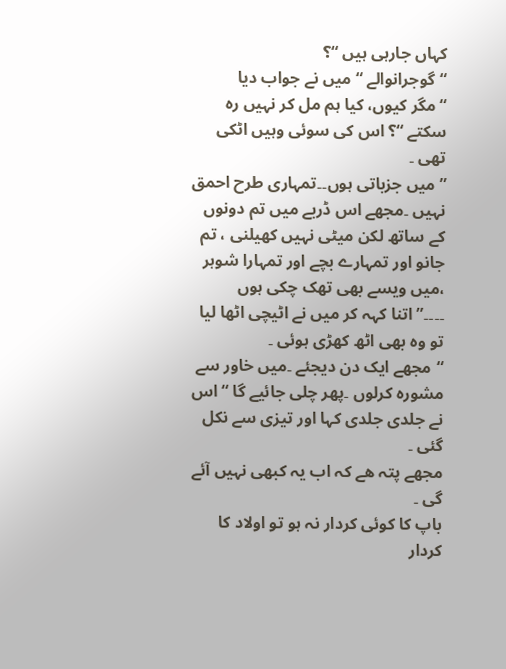کہاں جارہی ہیں “؟
“گوجرانوالے “میں نے جواب دیا
“مگر کیوں، کیا ہم مل کر نہیں رہ سکتے “؟ اس کی سوئی وہیں اٹکی تھی ۔
” میں جزباتی ہوں۔۔تمہاری طرح احمق نہیں ۔مجھے اس ڈربے میں تم دونوں کے ساتھ لکن میٹی نہیں کھیلنی ، تم جانو اور تمہارے بچے اور تمہارا شوہر ،میں ویسے بھی تھک چکی ہوں ۔۔۔۔”اتنا کہہ کر میں نے اٹیچی اٹھا لیا تو وہ بھی اٹھ کھڑی ہوئی ۔
“مجھے ایک دن دیجئے ۔میں خاور سے مشورہ کرلوں ۔پھر چلی جائیے گا “اس نے جلدی جلدی کہا اور تیزی سے نکل گئی ۔
مجھے پتہ ھے کہ اب یہ کبھی نہیں آئے گی ۔
باپ کا کوئی کردار نہ ہو تو اولاد کا کردار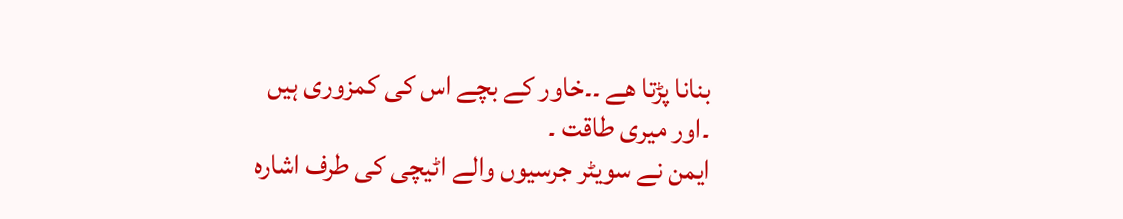بنانا پڑتا ھے ۔۔خاور کے بچے اس کی کمزوری ہیں ۔اور میری طاقت ۔
ایمن نے سویٹر جرسیوں والے اٹیچی کی طرف اشارہ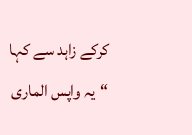کرکے زاہد سے کہا
“یہ واپس الماری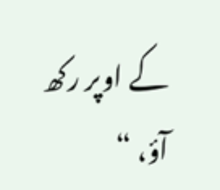کے اوپر رکھ آؤ، “